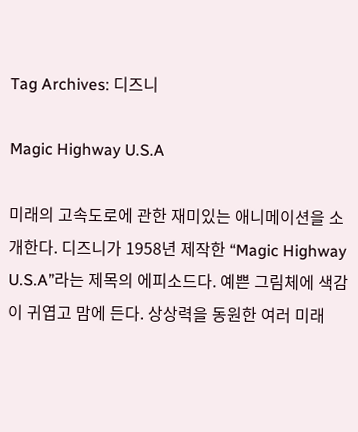Tag Archives: 디즈니

Magic Highway U.S.A

미래의 고속도로에 관한 재미있는 애니메이션을 소개한다. 디즈니가 1958년 제작한 “Magic Highway U.S.A”라는 제목의 에피소드다. 예쁜 그림체에 색감이 귀엽고 맘에 든다. 상상력을 동원한 여러 미래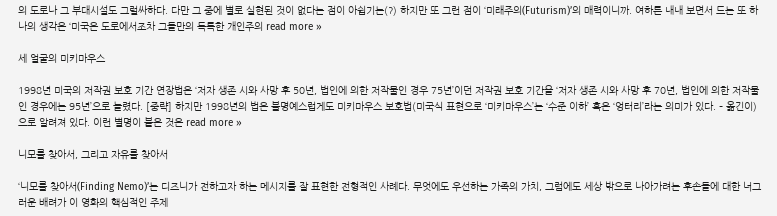의 도로나 그 부대시설도 그럴싸하다. 다만 그 중에 별로 실현된 것이 없다는 점이 아쉽기는(?) 하지만 또 그런 점이 ‘미래주의(Futurism)’의 매력이니까. 여하튼 내내 보면서 드는 또 하나의 생각은 ‘미국은 도로에서조차 그들만의 독특한 개인주의 read more »

세 얼굴의 미키마우스

1998년 미국의 저작권 보호 기간 연장법은 ‘저자 생존 시와 사망 후 50년, 법인에 의한 저작물인 경우 75년’이던 저작권 보호 기간을 ‘저자 생존 시와 사망 후 70년, 법인에 의한 저작물인 경우에는 95년’으로 늘렸다. [중략] 하지만 1998년의 법은 불명예스럽게도 미키마우스 보호법(미국식 표현으로 ‘미키마우스’는 ‘수준 이하’ 혹은 ‘엉터리’라는 의미가 있다. – 옮긴이)으로 알려져 있다. 이런 별명이 붙은 것은 read more »

니모를 찾아서, 그리고 자유를 찾아서

‘니모를 찾아서(Finding Nemo)’는 디즈니가 전하고자 하는 메시지를 잘 표현한 전형적인 사례다. 무엇에도 우선하는 가족의 가치, 그럼에도 세상 밖으로 나아가려는 후손들에 대한 너그러운 배려가 이 영화의 핵심적인 주제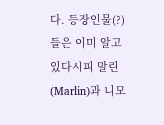다. 등장인물(?)들은 이미 알고 있다시피 말린(Marlin)과 니모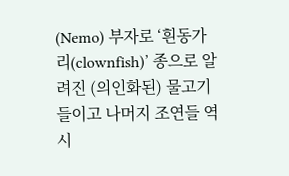(Nemo) 부자로 ‘흰동가리(clownfish)’ 종으로 알려진 (의인화된) 물고기들이고 나머지 조연들 역시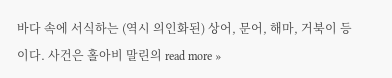바다 속에 서식하는 (역시 의인화된) 상어, 문어, 해마, 거북이 등이다. 사건은 홀아비 말린의 read more »